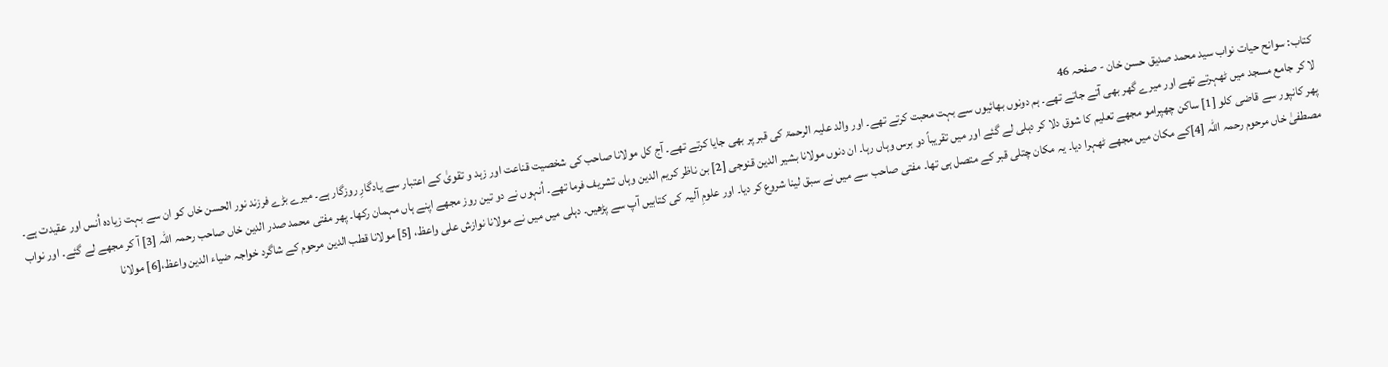کتاب: سوانح حیات نواب سید محمد صدیق حسن خان - صفحہ 46
لا کر جامع مسجد میں ٹھہرتے تھے اور میرے گھر بھی آتے جاتے تھے۔ ہم دونوں بھائیوں سے بہت محبت کرتے تھے۔ اور والد علیہ الرحمۃ کی قبر پر بھی جایا کرتے تھے۔ آج کل مولانا صاحب کی شخصیت قناعت اور زہد و تقویٰ کے اعتبار سے یادگارِ روزگار ہے۔ میرے بڑے فرزند نور الحسن خاں کو ان سے بہت زیادہ اُنس اور عقیدت ہے۔
پھر کانپور سے قاضی کلو [1] ساکن چھپرامو مجھے تعلیم کا شوق دلا کر دہلی لے گئے اور میں تقریباً دو برس وہاں رہا۔ ان دنوں مولانا بشیر الدین قنوجی [2] بن ناظر کریم الدین وہاں تشریف فرما تھے۔ اُنہوں نے دو تین روز مجھے اپنے ہاں مہمان رکھا۔ پھر مفتی محمد صدر الدین خاں صاحب رحمہ اللہ [3] آ کر مجھے لے گئے۔ اور نواب مصطفیٰ خاں مرحوم رحمہ اللہ [4]کے مکان میں مجھے ٹھہرا دیا۔ یہ مکان چتلی قبر کے متصل ہی تھا۔ مفتی صاحب سے میں نے سبق لینا شروع کر دیا۔ اور علومِ آلیہ کی کتابیں آپ سے پڑھیں۔ دہلی میں میں نے مولانا نوازش علی واعظ، [5] مولانا قطب الدین مرحوم کے شاگرد خواجہ ضیاء الدین واعظ،[6] مولانا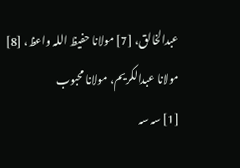عبدالخالق، [7] مولانا حفیظ اللہ واعظ، [8] مولانا عبدالکریم، مولانا محبوب
[1] سہ سہ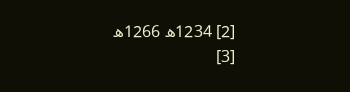[2] 1234ھ 1266ھ
[3]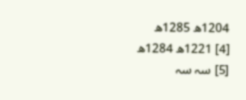1204ھ 1285ھ
[4] 1221ھ 1284ھ
[5] سہ سہ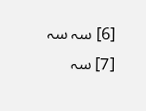[6] سہ سہ
[7] سہ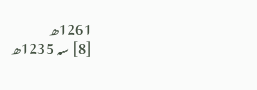1261ھ
[8] سہ 1235ھ